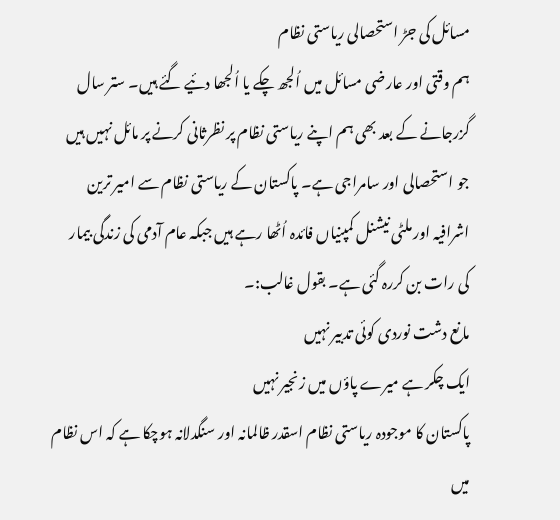مسائل کی جڑ استحصالی ریاستی نظام
ہم وقتی اور عارضی مسائل میں اُلجھ چکے یا اُلجھا دئیے گئے ہیں۔ ستر سال گزرجانے کے بعد بھی ہم اپنے ریاستی نظام پر نظرثانی کرنے پر مائل نہیں ہیں جو استحصالی اور سامراجی ہے۔ پاکستان کے ریاستی نظام سے امیر ترین اشرافیہ اور ملٹی نیشنل کمپنیاں فائدہ اُٹھا رہے ہیں جبکہ عام آدمی کی زندگی بیمار کی رات بن کررہ گئی ہے۔ بقول غالب:۔
مانع دشت نوردی کوئی تدبیر نہیں
ایک چکر ہے میرے پاؤں میں زنجیر نہیں
پاکستان کا موجودہ ریاستی نظام اسقدر ظالمانہ اور سنگدلانہ ہوچکا ہے کہ اس نظام میں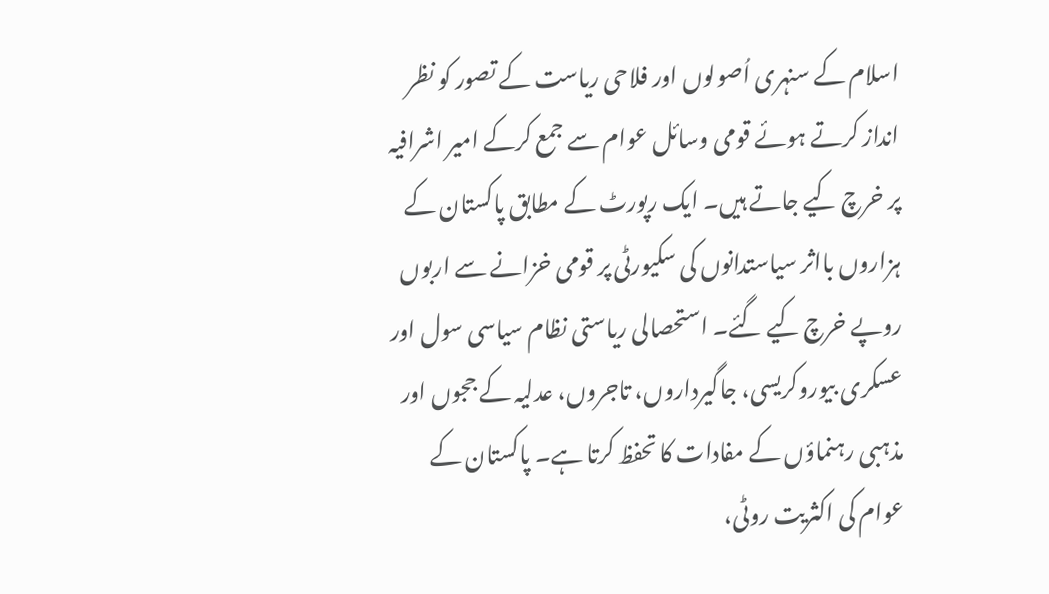اسلام کے سنہری اُصولوں اور فلاحی ریاست کے تصور کو نظر انداز کرتے ہوئے قومی وسائل عوام سے جمع کرکے امیر اشرافیہ پر خرچ کیے جاتے ہیں۔ ایک رپورٹ کے مطابق پاکستان کے ہزاروں بااثر سیاستدانوں کی سکیورٹی پر قومی خزانے سے اربوں روپے خرچ کیے گئے۔ استحصالی ریاستی نظام سیاسی سول اور عسکری بیوروکریسی، جاگیرداروں، تاجروں، عدلیہ کے ججوں اور مذہبی رہنماؤں کے مفادات کا تحفظ کرتا ہے۔ پاکستان کے عوام کی اکثریت روٹی،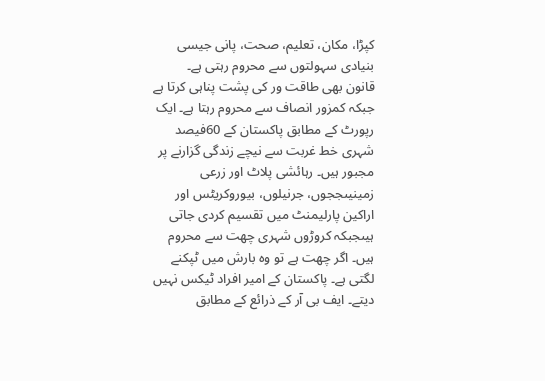کپڑا، مکان، تعلیم، صحت، پانی جیسی بنیادی سہولتوں سے محروم رہتی ہے۔
قانون بھی طاقت ور کی پشت پناہی کرتا ہے جبکہ کمزور انصاف سے محروم رہتا ہے۔ ایک رپورٹ کے مطابق پاکستان کے 60فیصد شہری خط غربت سے نیچے زندگی گزارنے پر مجبور ہیں۔ رہائشی پلاٹ اور زرعی زمینیںججوں، جرنیلوں، بیوروکریٹس اور اراکین پارلیمنٹ میں تقسیم کردی جاتی ہیںجبکہ کروڑوں شہری چھت سے محروم ہیں۔ اگر چھت ہے تو وہ بارش میں ٹپکنے لگتی ہے۔ پاکستان کے امیر افراد ٹیکس نہیں دیتے۔ ایف بی آر کے ذرائع کے مطابق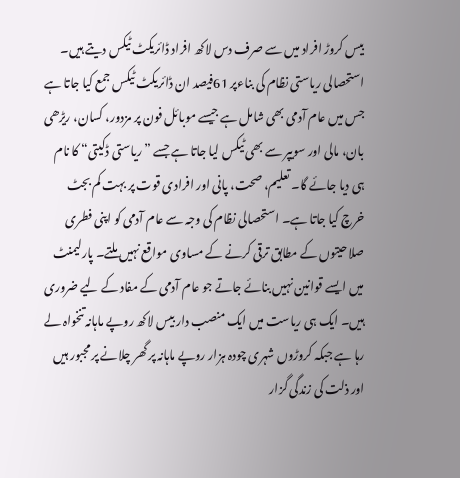بیس کروڑ افراد میں سے صرف دس لاکھ افراد ڈائریکٹ ٹیکس دیتے ہیں۔ استحصالی ریاستی نظام کی بناءپر 61فیصد ان ڈائریکٹ ٹیکس جمع کیا جاتا ہے جس میں عام آدمی بھی شامل ہے جیسے موبائل فون پر مزدور، کسان، ریڑھی بان، مالی اور سویپر سے بھی ٹیکس لیا جاتا ہے جسے ”ریاستی ڈکیتی“ کا نام ہی دیا جائے گا۔ تعلیم، صحت، پانی اور افرادی قوت پر بہت کم بجٹ خرچ کیا جاتا ہے۔ استحصالی نظام کی وجہ سے عام آدمی کو اپنی فطری صلاحیتوں کے مطابق ترقی کرنے کے مساوی مواقع نہیں ملتے۔ پارلیمنٹ میں ایسے قوانین نہیں بنائے جاتے جو عام آدمی کے مفاد کے لیے ضروری ہیں۔ ایک ہی ریاست میں ایک منصب دار بیس لاکھ روپے ماہانہ تنخواہ لے رہا ہے جبکہ کروڑوں شہری چودہ ہزار روپے ماہانہ پر گھر چلانے پر مجبور ہیں اور ذلت کی زندگی گزار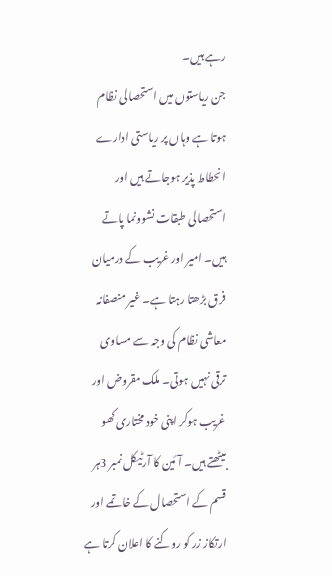رہے ہیں۔
جن ریاستوں میں استحصالی نظام ہوتا ہے وہاں پر ریاستی ادارے انحطاط پذیر ہوجاتے ہیں اور استحصالی طبقات نشوونما پاتے ہیں۔ امیر اور غریب کے درمیان فرق بڑھتا رہتا ہے۔ غیر منصفانہ معاشی نظام کی وجہ سے مساوی ترقی نہیں ہوتی۔ ملک مقروض اور غریب ہوکر اپنی خود مختاری کھو بیٹھتے ہیں۔ آئین کا آرٹیکل نمبر 3ہر قسم کے استحصال کے خاتمے اور ارتکاز زر کو روکنے کا اعلان کرتا ہے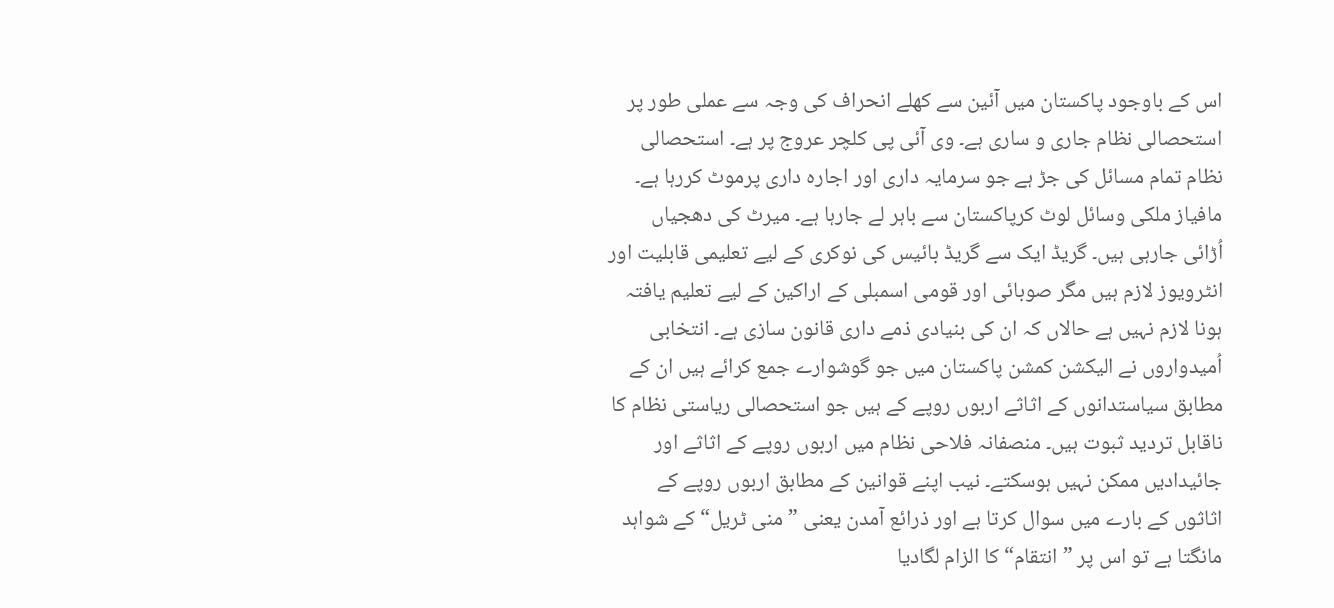اس کے باوجود پاکستان میں آئین سے کھلے انحراف کی وجہ سے عملی طور پر استحصالی نظام جاری و ساری ہے۔ وی آئی پی کلچر عروج پر ہے۔ استحصالی نظام تمام مسائل کی جڑ ہے جو سرمایہ داری اور اجارہ داری پرموٹ کررہا ہے۔ مافیاز ملکی وسائل لوٹ کرپاکستان سے باہر لے جارہا ہے۔ میرٹ کی دھجیاں اُڑائی جارہی ہیں۔ گریڈ ایک سے گریڈ بائیس کی نوکری کے لیے تعلیمی قابلیت اور انٹرویوز لازم ہیں مگر صوبائی اور قومی اسمبلی کے اراکین کے لیے تعلیم یافتہ ہونا لازم نہیں ہے حالاں کہ ان کی بنیادی ذمے داری قانون سازی ہے۔ انتخابی اُمیدواروں نے الیکشن کمشن پاکستان میں جو گوشوارے جمع کرائے ہیں ان کے مطابق سیاستدانوں کے اثاثے اربوں روپے کے ہیں جو استحصالی ریاستی نظام کا ناقابل تردید ثبوت ہیں۔ منصفانہ فلاحی نظام میں اربوں روپے کے اثاثے اور جائیدادیں ممکن نہیں ہوسکتے۔ نیب اپنے قوانین کے مطابق اربوں روپے کے اثاثوں کے بارے میں سوال کرتا ہے اور ذرائع آمدن یعنی ”منی ٹریل“ کے شواہد مانگتا ہے تو اس پر ”انتقام“ کا الزام لگادیا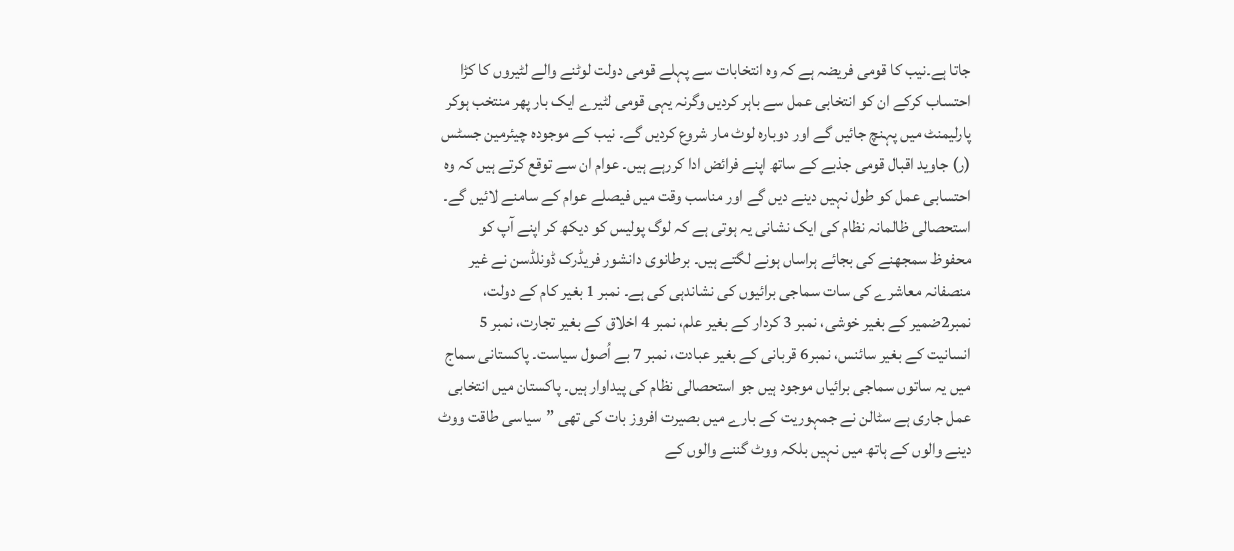جاتا ہے۔نیب کا قومی فریضہ ہے کہ وہ انتخابات سے پہلے قومی دولت لوٹنے والے لٹیروں کا کڑا احتساب کرکے ان کو انتخابی عمل سے باہر کردیں وگرنہ یہی قومی لٹیرے ایک بار پھر منتخب ہوکر پارلیمنٹ میں پہنچ جائیں گے اور دوبارہ لوٹ مار شروع کردیں گے۔ نیب کے موجودہ چیئرمین جسٹس (ر) جاوید اقبال قومی جذبے کے ساتھ اپنے فرائض ادا کررہے ہیں۔ عوام ان سے توقع کرتے ہیں کہ وہ احتسابی عمل کو طول نہیں دینے دیں گے اور مناسب وقت میں فیصلے عوام کے سامنے لائیں گے۔
استحصالی ظالمانہ نظام کی ایک نشانی یہ ہوتی ہے کہ لوگ پولیس کو دیکھ کر اپنے آپ کو محفوظ سمجھنے کی بجائے ہراساں ہونے لگتے ہیں۔ برطانوی دانشور فریڈرک ڈونلڈسن نے غیر منصفانہ معاشرے کی سات سماجی برائیوں کی نشاندہی کی ہے۔ نمبر 1 بغیر کام کے دولت، نمبر2ضمیر کے بغیر خوشی، نمبر 3 کردار کے بغیر علم، نمبر 4 اخلاق کے بغیر تجارت، نمبر 5 انسانیت کے بغیر سائنس، نمبر6 قربانی کے بغیر عبادت، نمبر 7 بے اُصول سیاست۔ پاکستانی سماج میں یہ ساتوں سماجی برائیاں موجود ہیں جو استحصالی نظام کی پیداوار ہیں۔ پاکستان میں انتخابی عمل جاری ہے سٹالن نے جمہوریت کے بارے میں بصیرت افروز بات کی تھی ”سیاسی طاقت ووٹ دینے والوں کے ہاتھ میں نہیں بلکہ ووٹ گننے والوں کے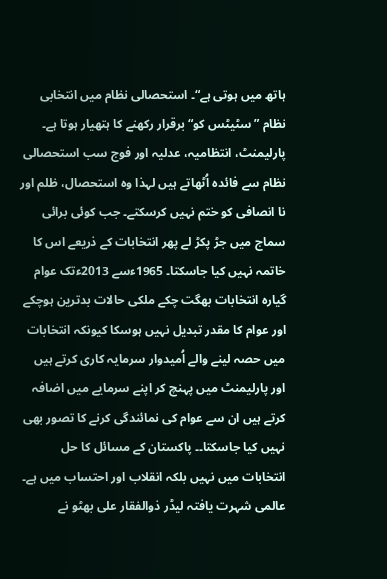ہاتھ میں ہوتی ہے“۔ استحصالی نظام میں انتخابی نظام ”سٹیٹس کو“ برقرار رکھنے کا ہتھیار ہوتا ہے۔ پارلیمنٹ، انتظامیہ، عدلیہ اور فوج سب استحصالی نظام سے فائدہ اُٹھاتے ہیں لہذا وہ استحصال، ظلم اور نا انصافی کو ختم نہیں کرسکتے۔ جب کوئی برائی سماج میں جڑ پکڑ لے پھر انتخابات کے ذریعے اس کا خاتمہ نہیں کیا جاسکتا۔ 1965ءسے 2013ءتک عوام گیارہ انتخابات بھگت چکے ملکی حالات بدترین ہوچکے اور عوام کا مقدر تبدیل نہیں ہوسکا کیونکہ انتخابات میں حصہ لینے والے اُمیدوار سرمایہ کاری کرتے ہیں اور پارلیمنٹ میں پہنچ کر اپنے سرمایے میں اضافہ کرتے ہیں ان سے عوام کی نمائندگی کرنے کا تصور بھی نہیں کیا جاسکتا۔۔ پاکستان کے مسائل کا حل انتخابات میں نہیں بلکہ انقلاب اور احتساب میں ہے۔
عالمی شہرت یافتہ لیڈر ذوالفقار علی بھٹو نے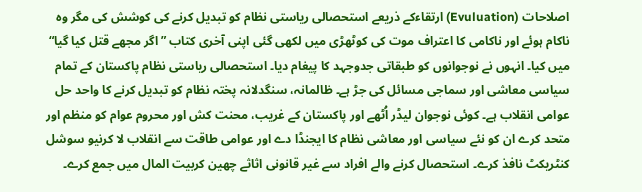اصلاحات (Evuluation) ارتقاءکے ذریعے استحصالی ریاستی نظام کو تبدیل کرنے کی کوشش کی مگر وہ ناکام ہوئے اور ناکامی کا اعتراف موت کی کوٹھڑی میں لکھی گئی اپنی آخری کتاب ”اگر مجھے قتل کیا گیا“ میں کیا۔ انہوں نے نوجوانوں کو طبقاتی جدوجہد کا پیغام دیا۔ استحصالی ریاستی نظام پاکستان کے تمام سیاسی معاشی اور سماجی مسائل کی جڑ ہے۔ ظالمانہ، سنگدلانہ پختہ نظام کو تبدیل کرنے کا واحد حل عوامی انقلاب ہے۔ کوئی نوجوان لیڈر اُٹھے اور پاکستان کے غریب، محنت کش اور محروم عوام کو منظم اور متحد کرے ان کو نئے سیاسی اور معاشی نظام کا ایجنڈا دے اور عوامی طاقت سے انقلاب لا کرنیو سوشل کنٹریکٹ نافذ کرے۔ استحصال کرنے والے افراد سے غیر قانونی اثاثے چھین کربیت المال میں جمع کرے۔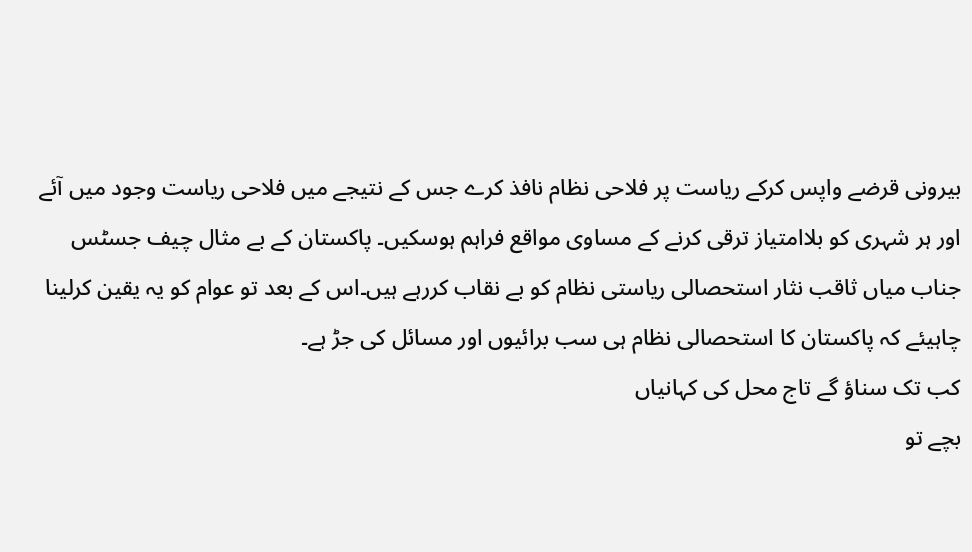بیرونی قرضے واپس کرکے ریاست پر فلاحی نظام نافذ کرے جس کے نتیجے میں فلاحی ریاست وجود میں آئے اور ہر شہری کو بلاامتیاز ترقی کرنے کے مساوی مواقع فراہم ہوسکیں۔ پاکستان کے بے مثال چیف جسٹس جناب میاں ثاقب نثار استحصالی ریاستی نظام کو بے نقاب کررہے ہیں۔اس کے بعد تو عوام کو یہ یقین کرلینا چاہیئے کہ پاکستان کا استحصالی نظام ہی سب برائیوں اور مسائل کی جڑ ہے۔
کب تک سناؤ گے تاج محل کی کہانیاں
بچے تو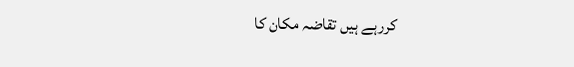کررہے ہیں تقاضہ مکان کا